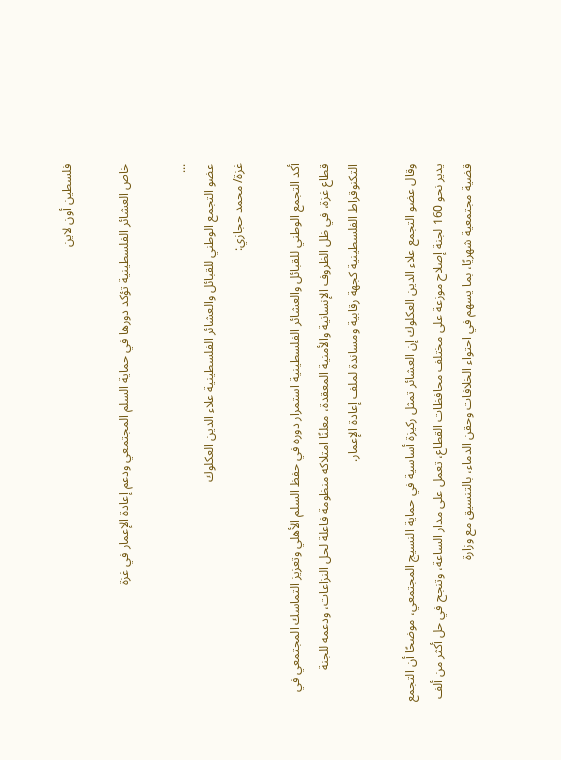فلسطين أون لاين

خاص العشائر الفلسطينية تؤكد دورها في حماية السلم المجتمعي ودعم إعادة الإعمار في غزة

...
عضو التجمع الوطني للقبائل والعشائر الفلسطينية علاء الدين العكلوك
غزة/ محمد حجازي:

أكد التجمع الوطني للقبائل والعشائر الفلسطينية استمرار دوره في حفظ السلم الأهلي وتعزيز التماسك المجتمعي في قطاع غزة، في ظل الظروف الإنسانية والأمنية المعقدة، معلنًا امتلاكه منظومة فاعلة لحل النزاعات، ودعمه للجنة التكنوقراط الفلسطينية كجهة رقابية ومساندة لملف إعادة الإعمار.

وقال عضو التجمع علاء الدين العكلوك إن العشائر تمثل ركيزة أساسية في حماية النسيج المجتمعي، موضحًا أن التجمع يدير نحو 160 لجنة إصلاح موزعة على مختلف محافظات القطاع، تعمل على مدار الساعة، وتنجح في حل أكثر من ألف قضية مجتمعية شهريًا، بما يسهم في احتواء الخلافات وحقن الدماء، بالتنسيق مع وزارة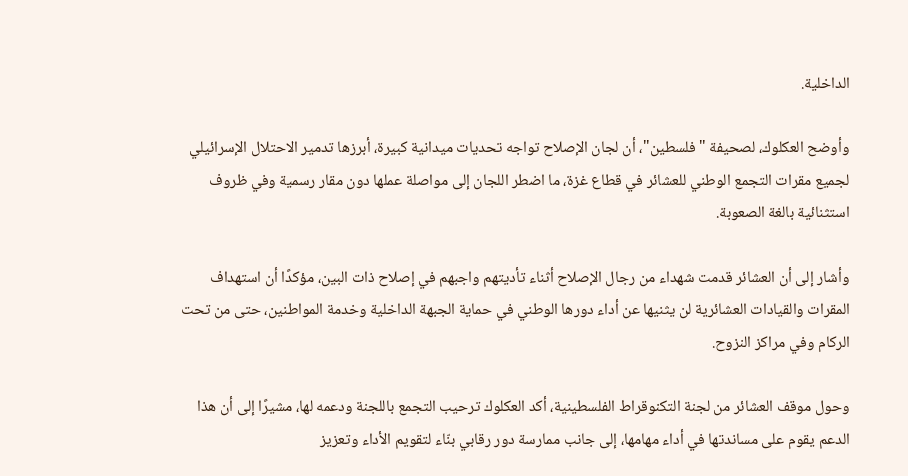الداخلية.

وأوضح العكلوك، لصحيفة "فلسطين"، أن لجان الإصلاح تواجه تحديات ميدانية كبيرة، أبرزها تدمير الاحتلال الإسرائيلي لجميع مقرات التجمع الوطني للعشائر في قطاع غزة، ما اضطر اللجان إلى مواصلة عملها دون مقار رسمية وفي ظروف استثنائية بالغة الصعوبة.

وأشار إلى أن العشائر قدمت شهداء من رجال الإصلاح أثناء تأديتهم واجبهم في إصلاح ذات البين، مؤكدًا أن استهداف المقرات والقيادات العشائرية لن يثنيها عن أداء دورها الوطني في حماية الجبهة الداخلية وخدمة المواطنين، حتى من تحت الركام وفي مراكز النزوح.

وحول موقف العشائر من لجنة التكنوقراط الفلسطينية، أكد العكلوك ترحيب التجمع باللجنة ودعمه لها، مشيرًا إلى أن هذا الدعم يقوم على مساندتها في أداء مهامها، إلى جانب ممارسة دور رقابي بنّاء لتقويم الأداء وتعزيز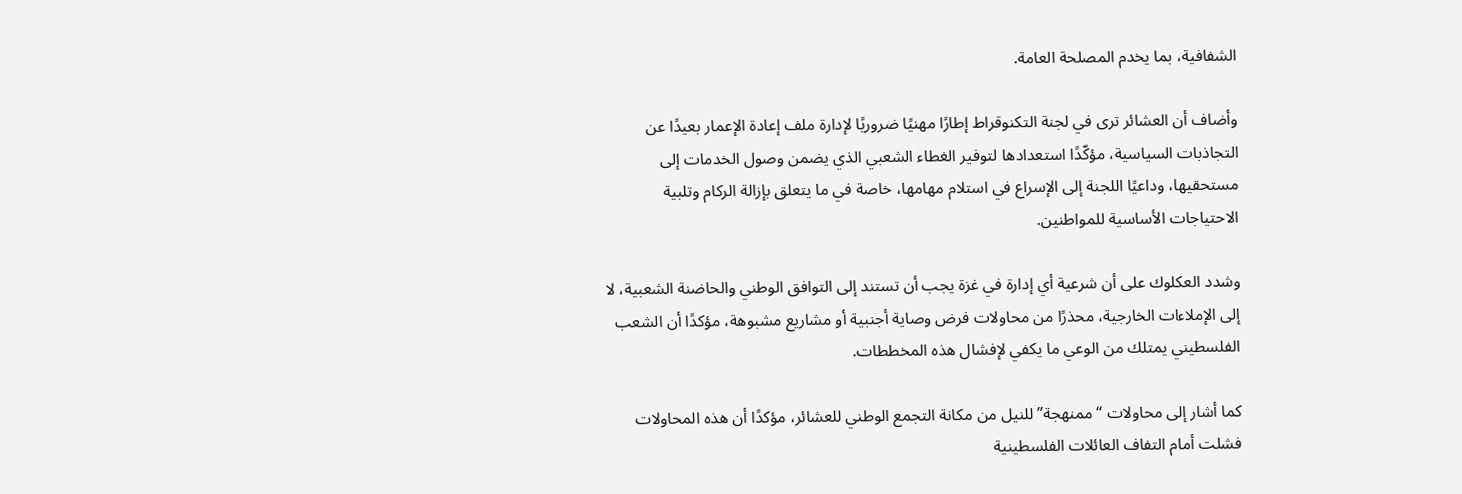الشفافية، بما يخدم المصلحة العامة.

وأضاف أن العشائر ترى في لجنة التكنوقراط إطارًا مهنيًا ضروريًا لإدارة ملف إعادة الإعمار بعيدًا عن التجاذبات السياسية، مؤكّدًا استعدادها لتوفير الغطاء الشعبي الذي يضمن وصول الخدمات إلى مستحقيها، وداعيًا اللجنة إلى الإسراع في استلام مهامها، خاصة في ما يتعلق بإزالة الركام وتلبية الاحتياجات الأساسية للمواطنين.

وشدد العكلوك على أن شرعية أي إدارة في غزة يجب أن تستند إلى التوافق الوطني والحاضنة الشعبية، لا إلى الإملاءات الخارجية، محذرًا من محاولات فرض وصاية أجنبية أو مشاريع مشبوهة، مؤكدًا أن الشعب الفلسطيني يمتلك من الوعي ما يكفي لإفشال هذه المخططات.

كما أشار إلى محاولات “ممنهجة” للنيل من مكانة التجمع الوطني للعشائر، مؤكدًا أن هذه المحاولات فشلت أمام التفاف العائلات الفلسطينية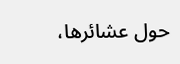حول عشائرها،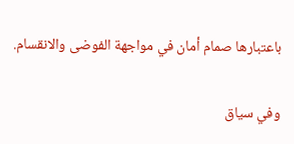باعتبارها صمام أمان في مواجهة الفوضى والانقسام.

وفي سياق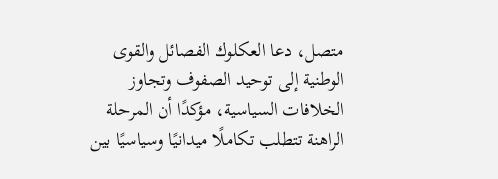متصل، دعا العكلوك الفصائل والقوى الوطنية إلى توحيد الصفوف وتجاوز الخلافات السياسية، مؤكدًا أن المرحلة الراهنة تتطلب تكاملًا ميدانيًا وسياسيًا بين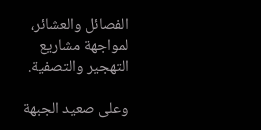الفصائل والعشائر، لمواجهة مشاريع التهجير والتصفية.

وعلى صعيد الجبهة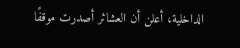الداخلية، أعلن أن العشائر أصدرت موقفًا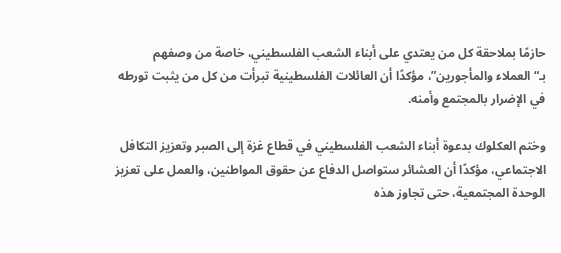حازمًا بملاحقة كل من يعتدي على أبناء الشعب الفلسطيني، خاصة من وصفهم بـ“العملاء والمأجورين”، مؤكدًا أن العائلات الفلسطينية تبرأت من كل من يثبت تورطه في الإضرار بالمجتمع وأمنه.

وختم العكلوك بدعوة أبناء الشعب الفلسطيني في قطاع غزة إلى الصبر وتعزيز التكافل الاجتماعي، مؤكدًا أن العشائر ستواصل الدفاع عن حقوق المواطنين، والعمل على تعزيز الوحدة المجتمعية، حتى تجاوز هذه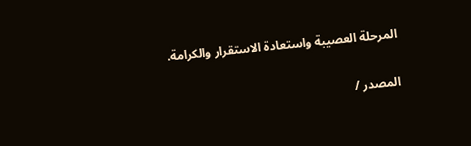المرحلة العصيبة واستعادة الاستقرار والكرامة.

المصدر /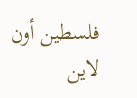فلسطين أون لاين